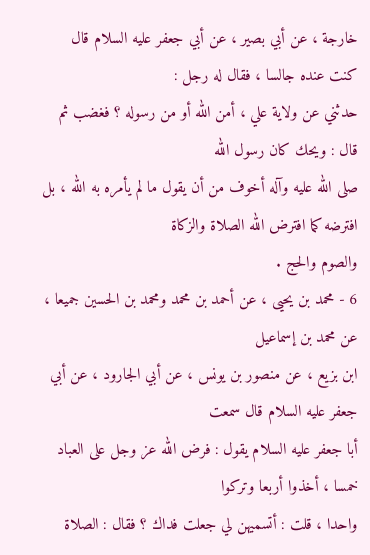خارجة ، عن أبي بصير ، عن أبي جعفر عليه السلام قال كنت عنده جالسا ، فقال له رجل :
حدثني عن ولاية علي ، أمن الله أو من رسوله ؟ فغضب ثم قال : ويحك كان رسول الله
صلى الله عليه وآله أخوف من أن يقول ما لم يأمره به الله ، بل افترضه كما افترض الله الصلاة والزكاة
والصوم والحج .
6 - محمد بن يحيى ، عن أحمد بن محمد ومحمد بن الحسين جميعا ، عن محمد بن إسماعيل
ابن بزيع ، عن منصور بن يونس ، عن أبي الجارود ، عن أبي جعفر عليه السلام قال سمعت
أبا جعفر عليه السلام يقول : فرض الله عز وجل على العباد خمسا ، أخذوا أربعا وتركوا
واحدا ، قلت : أتسميهن لي جعلت فداك ؟ فقال : الصلاة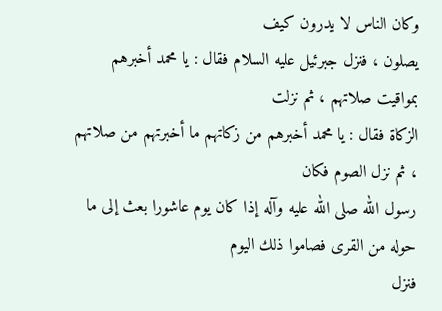وكان الناس لا يدرون كيف
يصلون ، فنزل جبرئيل عليه السلام فقال : يا محمد أخبرهم بمواقيت صلاتهم ، ثم نزلت
الزكاة فقال : يا محمد أخبرهم من زكاتهم ما أخبرتهم من صلاتهم ، ثم نزل الصوم فكان
رسول الله صلى الله عليه وآله إذا كان يوم عاشورا بعث إلى ما حوله من القرى فصاموا ذلك اليوم
فنزل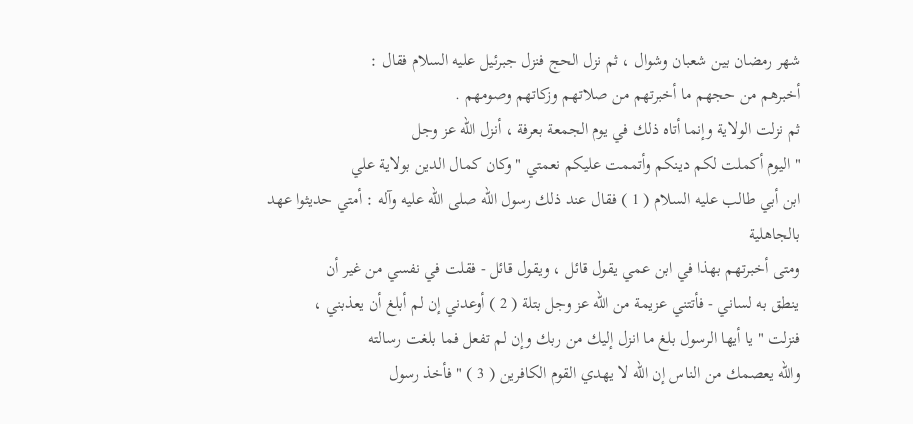شهر رمضان بين شعبان وشوال ، ثم نزل الحج فنزل جبرئيل عليه السلام فقال :
أخبرهم من حجهم ما أخبرتهم من صلاتهم وزكاتهم وصومهم .
ثم نزلت الولاية وإنما أتاه ذلك في يوم الجمعة بعرفة ، أنزل الله عز وجل
" اليوم أكملت لكم دينكم وأتممت عليكم نعمتي " وكان كمال الدين بولاية علي
ابن أبي طالب عليه السلام ( 1 ) فقال عند ذلك رسول الله صلى الله عليه وآله : أمتي حديثوا عهد بالجاهلية
ومتى أخبرتهم بهذا في ابن عمي يقول قائل ، ويقول قائل - فقلت في نفسي من غير أن
ينطق به لساني - فأتتني عزيمة من الله عز وجل بتلة ( 2 ) أوعدني إن لم أبلغ أن يعذبني ،
فنزلت " يا أيها الرسول بلغ ما انزل إليك من ربك وإن لم تفعل فما بلغت رسالته
والله يعصمك من الناس إن الله لا يهدي القوم الكافرين ( 3 ) " فأخذ رسول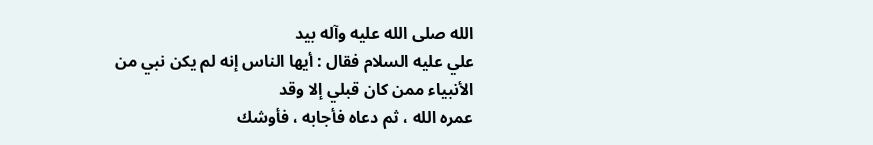الله صلى الله عليه وآله بيد
علي عليه السلام فقال : أيها الناس إنه لم يكن نبي من الأنبياء ممن كان قبلي إلا وقد
عمره الله ، ثم دعاه فأجابه ، فأوشك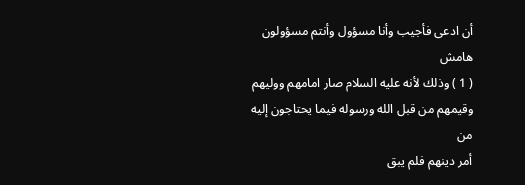أن ادعى فأجيب وأنا مسؤول وأنتم مسؤولون
هامش
( 1 ) وذلك لأنه عليه السلام صار امامهم ووليهم وقيمهم من قبل الله ورسوله فيما يحتاجون إليه من
أمر دينهم فلم يبق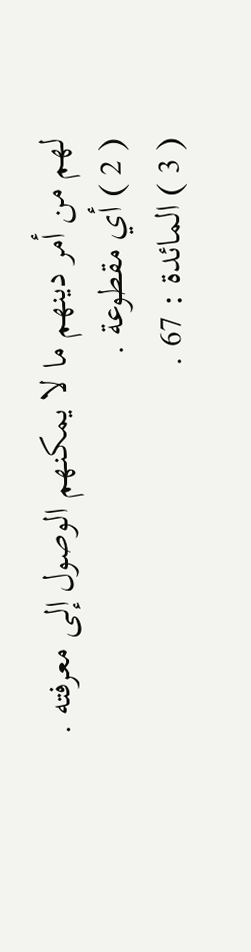لهم من أمر دينهم ما لا يمكنهم الوصول إلى معرفته .
( 2 ) أي مقطوعة .
( 3 ) المائدة : 67 .